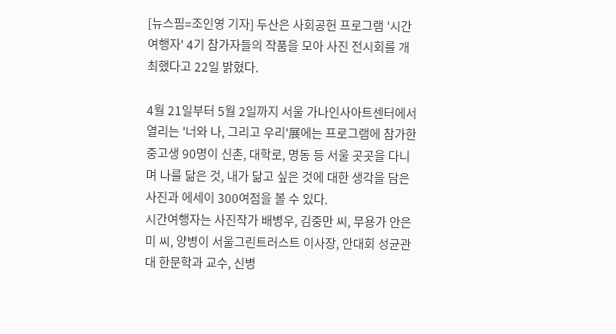[뉴스핌=조인영 기자] 두산은 사회공헌 프로그램 '시간여행자' 4기 참가자들의 작품을 모아 사진 전시회를 개최했다고 22일 밝혔다.

4월 21일부터 5월 2일까지 서울 가나인사아트센터에서 열리는 '너와 나, 그리고 우리'展에는 프로그램에 참가한 중고생 90명이 신촌, 대학로, 명동 등 서울 곳곳을 다니며 나를 닮은 것, 내가 닮고 싶은 것에 대한 생각을 담은 사진과 에세이 300여점을 볼 수 있다.
시간여행자는 사진작가 배병우, 김중만 씨, 무용가 안은미 씨, 양병이 서울그린트러스트 이사장, 안대회 성균관대 한문학과 교수, 신병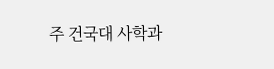주 건국대 사학과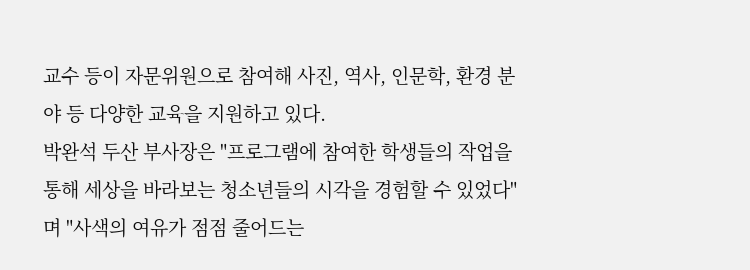교수 등이 자문위원으로 참여해 사진, 역사, 인문학, 환경 분야 등 다양한 교육을 지원하고 있다.
박완석 두산 부사장은 "프로그램에 참여한 학생들의 작업을 통해 세상을 바라보는 청소년들의 시각을 경험할 수 있었다"며 "사색의 여유가 점점 줄어드는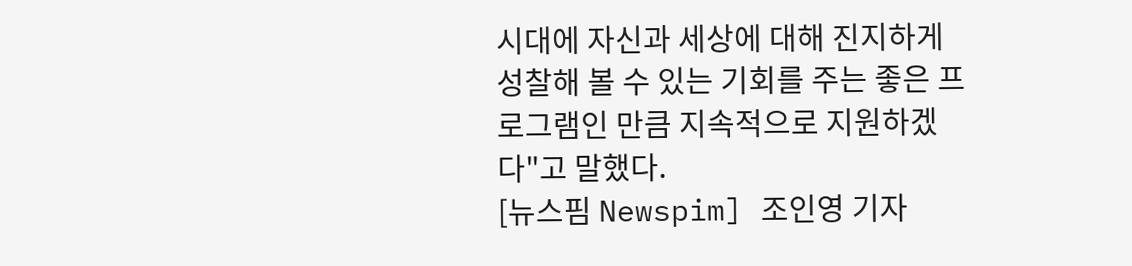시대에 자신과 세상에 대해 진지하게 성찰해 볼 수 있는 기회를 주는 좋은 프로그램인 만큼 지속적으로 지원하겠다"고 말했다.
[뉴스핌 Newspim] 조인영 기자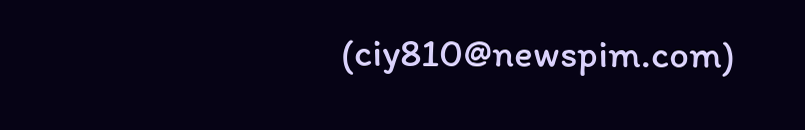(ciy810@newspim.com)